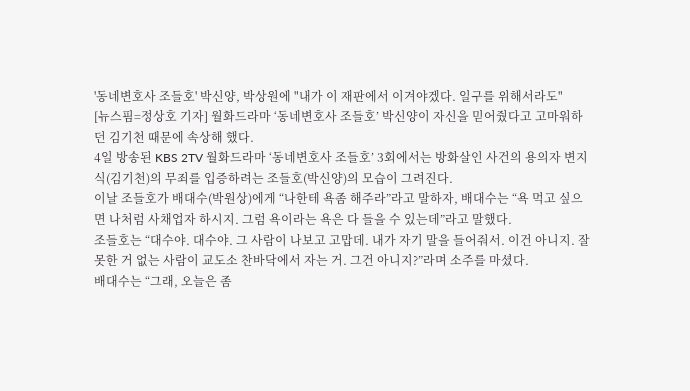'동네변호사 조들호' 박신양, 박상원에 "내가 이 재판에서 이겨야겠다. 일구를 위해서라도"
[뉴스핌=정상호 기자] 월화드라마 ‘동네변호사 조들호’ 박신양이 자신을 믿어줬다고 고마워하던 김기천 때문에 속상해 했다.
4일 방송된 KBS 2TV 월화드라마 ‘동네변호사 조들호’ 3회에서는 방화살인 사건의 용의자 변지식(김기천)의 무죄를 입증하려는 조들호(박신양)의 모습이 그려진다.
이날 조들호가 배대수(박원상)에게 “나한테 욕좀 해주라”라고 말하자, 배대수는 “욕 먹고 싶으면 나처럼 사채업자 하시지. 그럼 욕이라는 욕은 다 들을 수 있는데”라고 말했다.
조들호는 “대수야. 대수야. 그 사람이 나보고 고맙데. 내가 자기 말을 들어줘서. 이건 아니지. 잘못한 거 없는 사람이 교도소 찬바닥에서 자는 거. 그건 아니지?”라며 소주를 마셨다.
배대수는 “그래, 오늘은 좀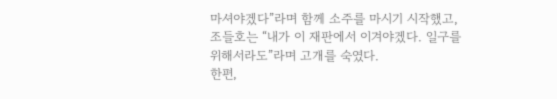마셔야겠다”라며 함께 소주를 마시기 시작했고, 조들호는 “내가 이 재판에서 이겨야겠다. 일구를 위해서라도”라며 고개를 숙였다.
한편,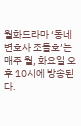월화드라마 ‘동네변호사 조들호’는 매주 월, 화요일 오후 10시에 방송된다.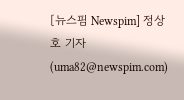[뉴스핌 Newspim] 정상호 기자 (uma82@newspim.com)